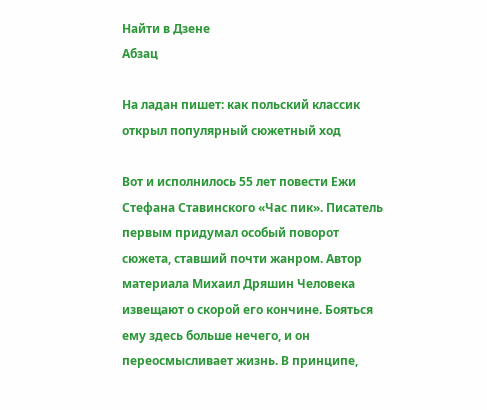Найти в Дзене
Абзац

На ладан пишет: как польский классик открыл популярный сюжетный ход

Вот и исполнилось 55 лет повести Ежи Стефана Ставинского «Час пик». Писатель первым придумал особый поворот сюжета, ставший почти жанром. Автор материала Михаил Дряшин Человека извещают о скорой его кончине. Бояться ему здесь больше нечего, и он переосмысливает жизнь. В принципе,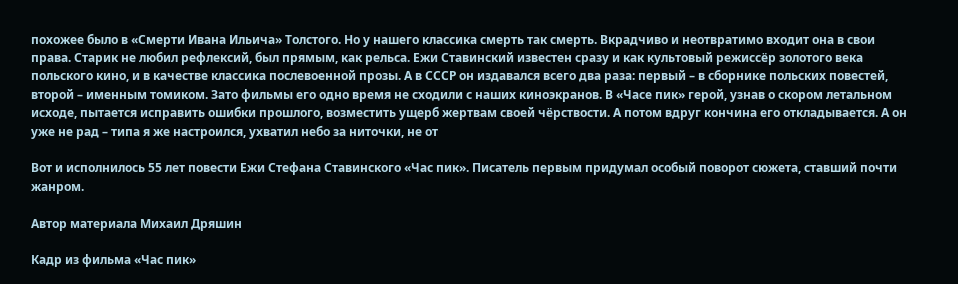похожее было в «Смерти Ивана Ильича» Толстого. Но у нашего классика смерть так смерть. Вкрадчиво и неотвратимо входит она в свои права. Старик не любил рефлексий, был прямым, как рельса. Ежи Ставинский известен сразу и как культовый режиссёр золотого века польского кино, и в качестве классика послевоенной прозы. А в СССР он издавался всего два раза: первый – в сборнике польских повестей, второй – именным томиком. Зато фильмы его одно время не сходили с наших киноэкранов. В «Часе пик» герой, узнав о скором летальном исходе, пытается исправить ошибки прошлого, возместить ущерб жертвам своей чёрствости. А потом вдруг кончина его откладывается. А он уже не рад – типа я же настроился, ухватил небо за ниточки, не от

Вот и исполнилось 55 лет повести Ежи Стефана Ставинского «Час пик». Писатель первым придумал особый поворот сюжета, ставший почти жанром.

Автор материала Михаил Дряшин

Кадр из фильма «Час пик»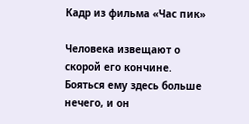Кадр из фильма «Час пик»

Человека извещают о скорой его кончине. Бояться ему здесь больше нечего, и он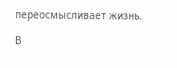переосмысливает жизнь.

В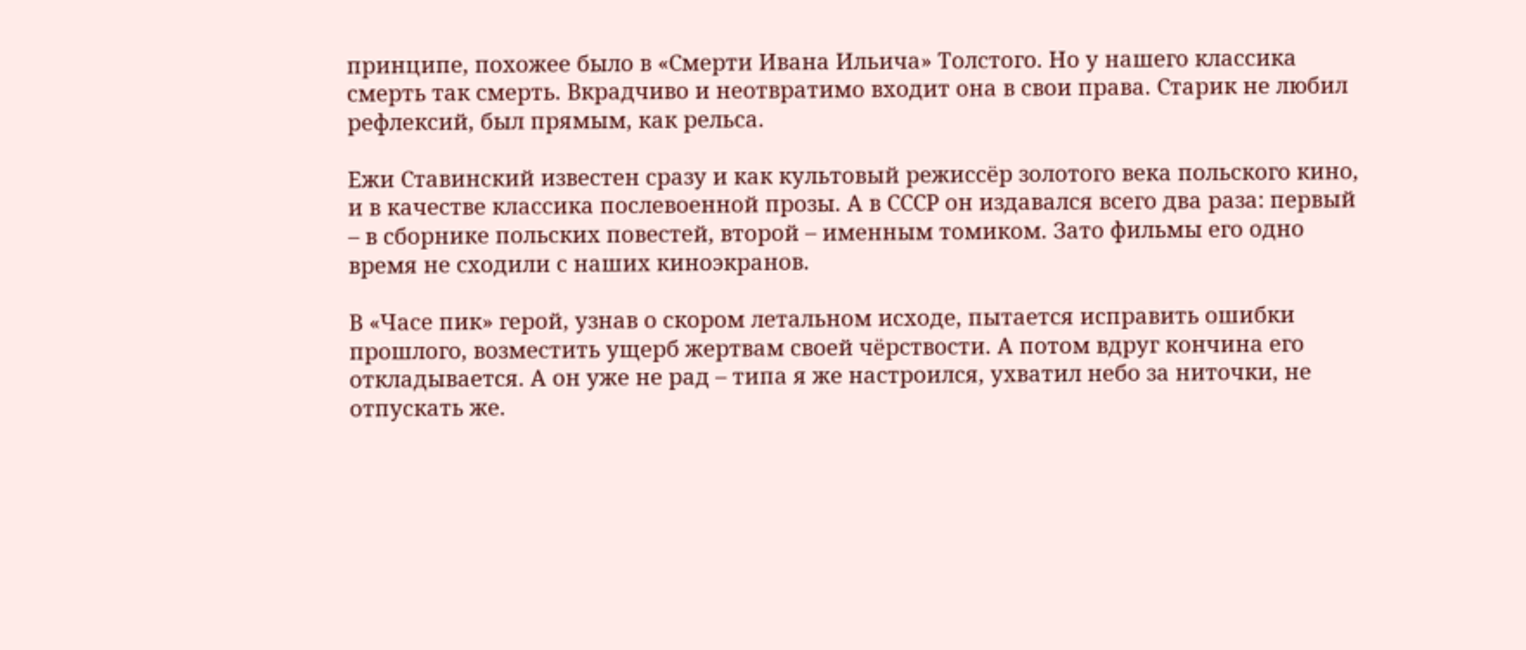принципе, похожее было в «Смерти Ивана Ильича» Толстого. Но у нашего классика смерть так смерть. Вкрадчиво и неотвратимо входит она в свои права. Старик не любил рефлексий, был прямым, как рельса.

Ежи Ставинский известен сразу и как культовый режиссёр золотого века польского кино, и в качестве классика послевоенной прозы. А в СССР он издавался всего два раза: первый – в сборнике польских повестей, второй – именным томиком. Зато фильмы его одно время не сходили с наших киноэкранов.

В «Часе пик» герой, узнав о скором летальном исходе, пытается исправить ошибки прошлого, возместить ущерб жертвам своей чёрствости. А потом вдруг кончина его откладывается. А он уже не рад – типа я же настроился, ухватил небо за ниточки, не отпускать же.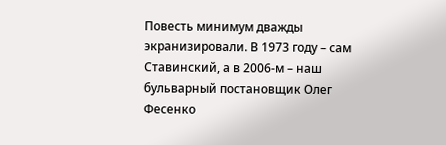Повесть минимум дважды экранизировали. В 1973 году – сам Ставинский, а в 2006-м – наш бульварный постановщик Олег Фесенко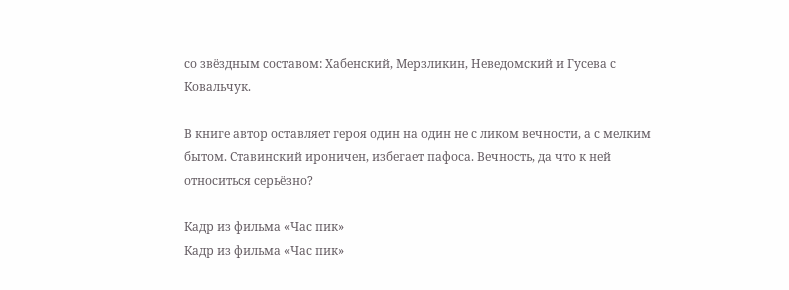со звёздным составом: Хабенский, Мерзликин, Неведомский и Гусева с Ковальчук.

В книге автор оставляет героя один на один не с ликом вечности, а с мелким бытом. Ставинский ироничен, избегает пафоса. Вечность, да что к ней относиться серьёзно?

Кадр из фильма «Час пик»
Кадр из фильма «Час пик»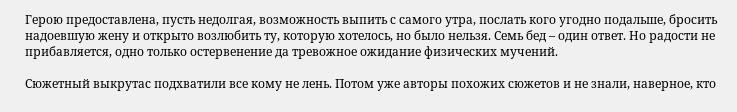Герою предоставлена, пусть недолгая, возможность выпить с самого утра, послать кого угодно подальше, бросить надоевшую жену и открыто возлюбить ту, которую хотелось, но было нельзя. Семь бед – один ответ. Но радости не прибавляется, одно только остервенение да тревожное ожидание физических мучений.

Сюжетный выкрутас подхватили все кому не лень. Потом уже авторы похожих сюжетов и не знали, наверное, кто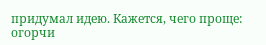придумал идею. Кажется, чего проще: огорчи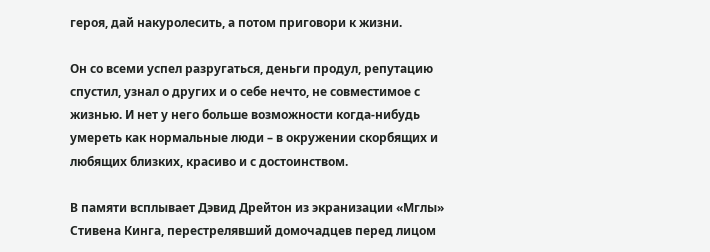героя, дай накуролесить, а потом приговори к жизни.

Он со всеми успел разругаться, деньги продул, репутацию спустил, узнал о других и о себе нечто, не совместимое с жизнью. И нет у него больше возможности когда-нибудь умереть как нормальные люди – в окружении скорбящих и любящих близких, красиво и с достоинством.

В памяти всплывает Дэвид Дрейтон из экранизации «Мглы» Стивена Кинга, перестрелявший домочадцев перед лицом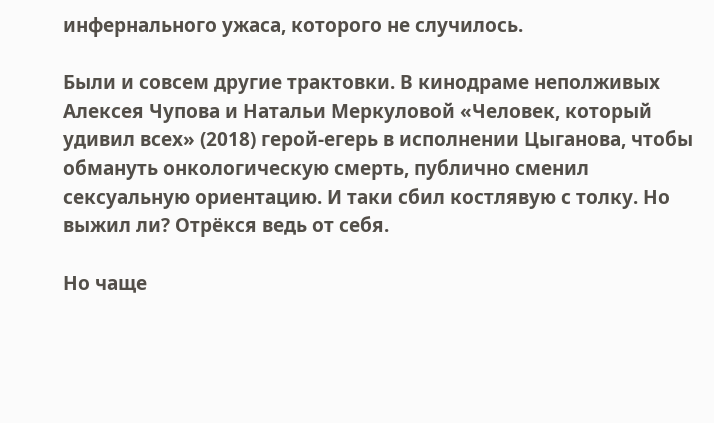инфернального ужаса, которого не случилось.

Были и совсем другие трактовки. В кинодраме неполживых Алексея Чупова и Натальи Меркуловой «Человек, который удивил всех» (2018) герой-егерь в исполнении Цыганова, чтобы обмануть онкологическую смерть, публично сменил сексуальную ориентацию. И таки сбил костлявую с толку. Но выжил ли? Отрёкся ведь от себя.

Но чаще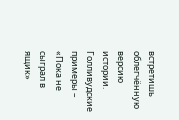встретишь облегчённую версию истории. Голливудские примеры – «Пока не сыграл в ящик»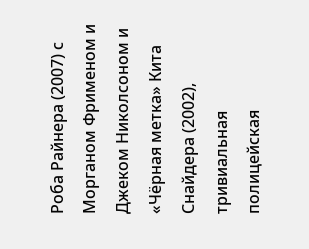Роба Райнера (2007) с Морганом Фрименом и Джеком Николсоном и «Чёрная метка» Кита Снайдера (2002), тривиальная полицейская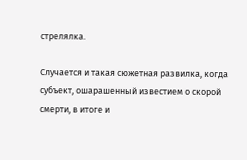стрелялка.

Случается и такая сюжетная развилка, когда субъект, ошарашенный известием о скорой смерти, в итоге и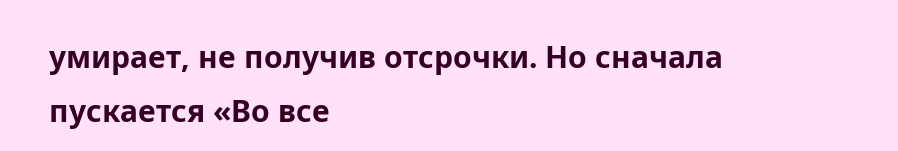умирает, не получив отсрочки. Но сначала пускается «Во все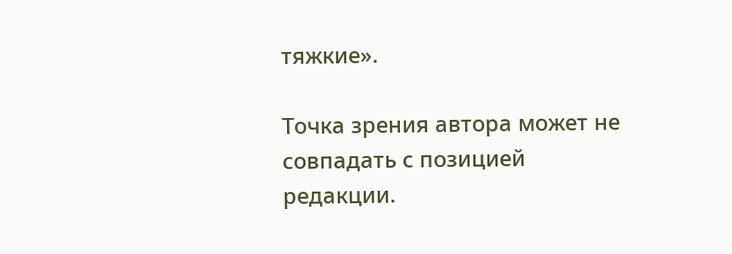тяжкие».

Точка зрения автора может не совпадать с позицией редакции.